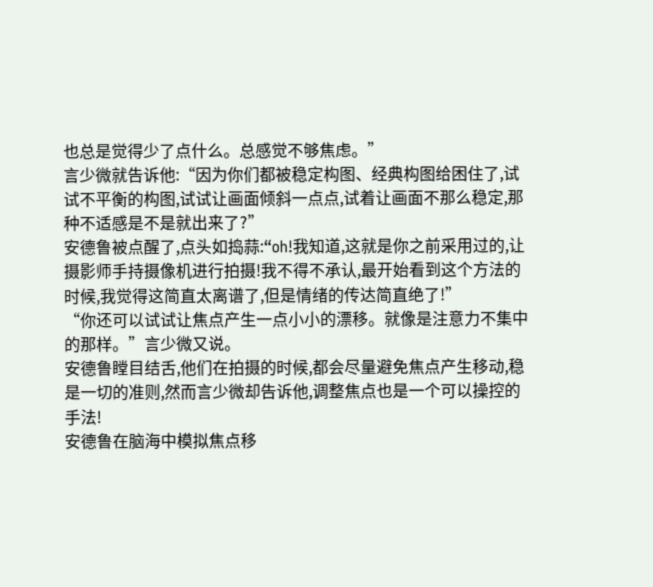也总是觉得少了点什么。总感觉不够焦虑。”
言少微就告诉他:“因为你们都被稳定构图、经典构图给困住了,试试不平衡的构图,试试让画面倾斜一点点,试着让画面不那么稳定,那种不适感是不是就出来了?”
安德鲁被点醒了,点头如捣蒜:“oh!我知道,这就是你之前采用过的,让摄影师手持摄像机进行拍摄!我不得不承认,最开始看到这个方法的时候,我觉得这简直太离谱了,但是情绪的传达简直绝了!”
“你还可以试试让焦点产生一点小小的漂移。就像是注意力不集中的那样。”言少微又说。
安德鲁瞠目结舌,他们在拍摄的时候,都会尽量避免焦点产生移动,稳是一切的准则,然而言少微却告诉他,调整焦点也是一个可以操控的手法!
安德鲁在脑海中模拟焦点移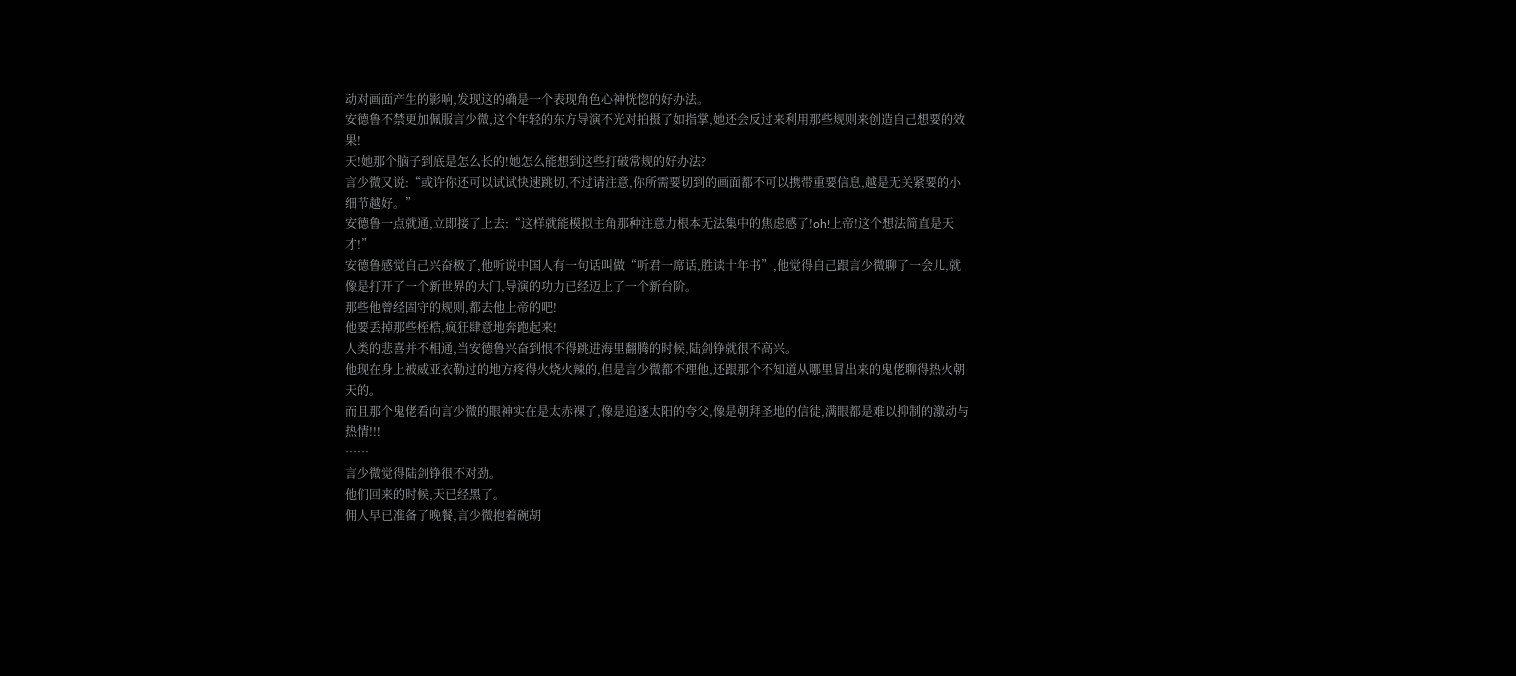动对画面产生的影响,发现这的确是一个表现角色心神恍惚的好办法。
安德鲁不禁更加佩服言少微,这个年轻的东方导演不光对拍摄了如指掌,她还会反过来利用那些规则来创造自己想要的效果!
天!她那个脑子到底是怎么长的!她怎么能想到这些打破常规的好办法?
言少微又说:“或许你还可以试试快速跳切,不过请注意,你所需要切到的画面都不可以携带重要信息,越是无关紧要的小细节越好。”
安德鲁一点就通,立即接了上去:“这样就能模拟主角那种注意力根本无法集中的焦虑感了!oh!上帝!这个想法简直是天才!”
安德鲁感觉自己兴奋极了,他听说中国人有一句话叫做“听君一席话,胜读十年书”,他觉得自己跟言少微聊了一会儿,就像是打开了一个新世界的大门,导演的功力已经迈上了一个新台阶。
那些他曾经固守的规则,都去他上帝的吧!
他要丢掉那些桎梏,疯狂肆意地奔跑起来!
人类的悲喜并不相通,当安德鲁兴奋到恨不得跳进海里翻腾的时候,陆剑铮就很不高兴。
他现在身上被威亚衣勒过的地方疼得火烧火辣的,但是言少微都不理他,还跟那个不知道从哪里冒出来的鬼佬聊得热火朝天的。
而且那个鬼佬看向言少微的眼神实在是太赤裸了,像是追逐太阳的夸父,像是朝拜圣地的信徒,满眼都是难以抑制的激动与热情!!!
……
言少微觉得陆剑铮很不对劲。
他们回来的时候,天已经黑了。
佣人早已准备了晚餐,言少微抱着碗胡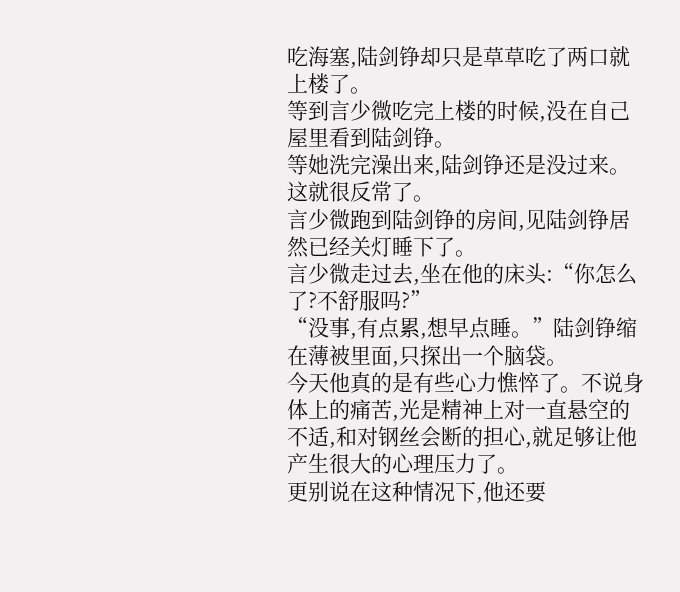吃海塞,陆剑铮却只是草草吃了两口就上楼了。
等到言少微吃完上楼的时候,没在自己屋里看到陆剑铮。
等她洗完澡出来,陆剑铮还是没过来。
这就很反常了。
言少微跑到陆剑铮的房间,见陆剑铮居然已经关灯睡下了。
言少微走过去,坐在他的床头:“你怎么了?不舒服吗?”
“没事,有点累,想早点睡。”陆剑铮缩在薄被里面,只探出一个脑袋。
今天他真的是有些心力憔悴了。不说身体上的痛苦,光是精神上对一直悬空的不适,和对钢丝会断的担心,就足够让他产生很大的心理压力了。
更别说在这种情况下,他还要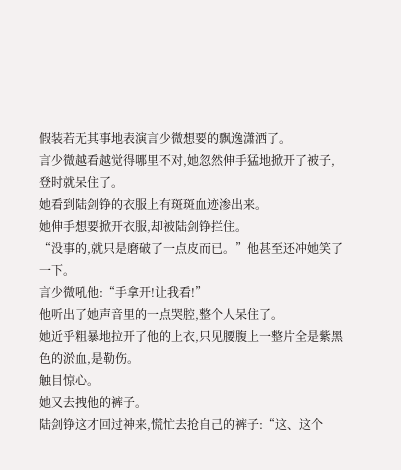假装若无其事地表演言少微想要的飘逸潇洒了。
言少微越看越觉得哪里不对,她忽然伸手猛地掀开了被子,登时就呆住了。
她看到陆剑铮的衣服上有斑斑血迹渗出来。
她伸手想要掀开衣服,却被陆剑铮拦住。
“没事的,就只是磨破了一点皮而已。”他甚至还冲她笑了一下。
言少微吼他:“手拿开!让我看!”
他听出了她声音里的一点哭腔,整个人呆住了。
她近乎粗暴地拉开了他的上衣,只见腰腹上一整片全是紫黑色的淤血,是勒伤。
触目惊心。
她又去拽他的裤子。
陆剑铮这才回过神来,慌忙去抢自己的裤子:“这、这个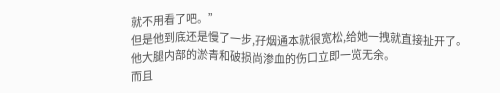就不用看了吧。”
但是他到底还是慢了一步,孖烟通本就很宽松,给她一拽就直接扯开了。
他大腿内部的淤青和破损尚渗血的伤口立即一览无余。
而且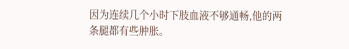因为连续几个小时下肢血液不够通畅,他的两条腿都有些肿胀。